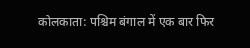कोलकाता: पश्चिम बंगाल में एक बार फिर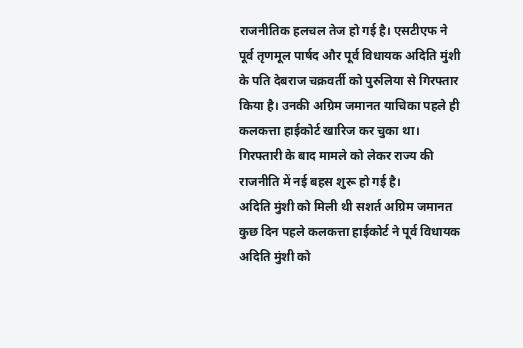राजनीतिक हलचल तेज हो गई है। एसटीएफ ने पूर्व तृणमूल पार्षद और पूर्व विधायक अदिति मुंशी के पति देबराज चक्रवर्ती को पुरुलिया से गिरफ्तार किया है। उनकी अग्रिम जमानत याचिका पहले ही कलकत्ता हाईकोर्ट खारिज कर चुका था। गिरफ्तारी के बाद मामले को लेकर राज्य की राजनीति में नई बहस शुरू हो गई है।
अदिति मुंशी को मिली थी सशर्त अग्रिम जमानत
कुछ दिन पहले कलकत्ता हाईकोर्ट ने पूर्व विधायक अदिति मुंशी को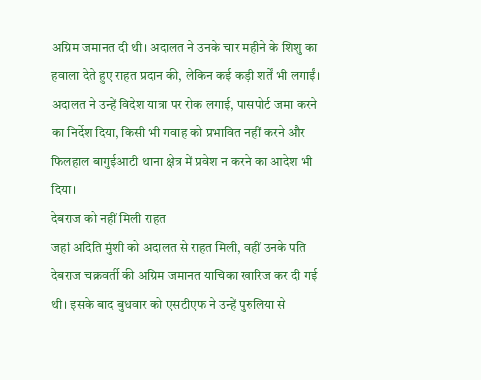अग्रिम जमानत दी थी। अदालत ने उनके चार महीने के शिशु का हवाला देते हुए राहत प्रदान की, लेकिन कई कड़ी शर्तें भी लगाईं। अदालत ने उन्हें विदेश यात्रा पर रोक लगाई, पासपोर्ट जमा करने का निर्देश दिया, किसी भी गवाह को प्रभावित नहीं करने और फिलहाल बागुईआटी थाना क्षेत्र में प्रवेश न करने का आदेश भी दिया।
देबराज को नहीं मिली राहत
जहां अदिति मुंशी को अदालत से राहत मिली, वहीं उनके पति देबराज चक्रवर्ती की अग्रिम जमानत याचिका खारिज कर दी गई थी। इसके बाद बुधवार को एसटीएफ ने उन्हें पुरुलिया से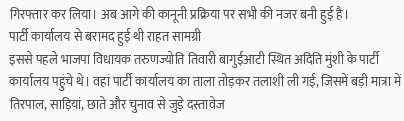गिरफ्तार कर लिया। अब आगे की कानूनी प्रक्रिया पर सभी की नजर बनी हुई है।
पार्टी कार्यालय से बरामद हुई थी राहत सामग्री
इससे पहले भाजपा विधायक तरुणज्योति तिवारी बागुईआटी स्थित अदिति मुंशी के पार्टी कार्यालय पहुंचे थे। वहां पार्टी कार्यालय का ताला तोड़कर तलाशी ली गई, जिसमें बड़ी मात्रा में तिरपाल, साड़ियां, छाते और चुनाव से जुड़े दस्तावेज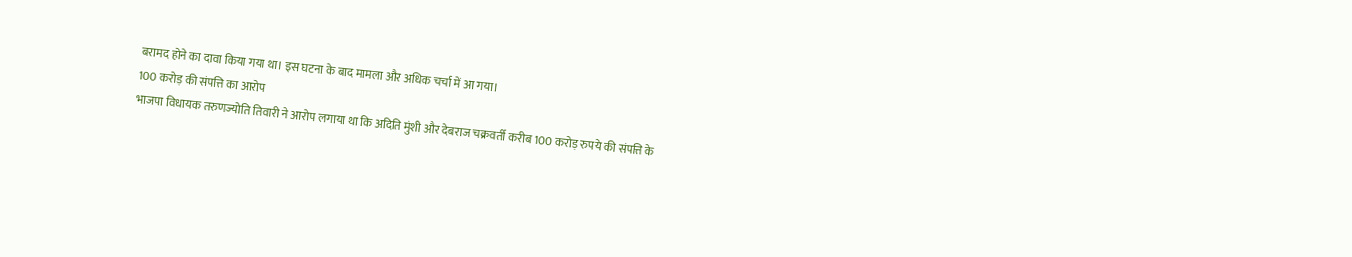बरामद होने का दावा किया गया था। इस घटना के बाद मामला और अधिक चर्चा में आ गया।
100 करोड़ की संपत्ति का आरोप
भाजपा विधायक तरुणज्योति तिवारी ने आरोप लगाया था कि अदिति मुंशी और देबराज चक्रवर्ती करीब 100 करोड़ रुपये की संपत्ति के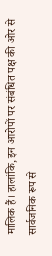मालिक हैं। हालांकि, इन आरोपों पर संबंधित पक्ष की ओर से सार्वजनिक रूप से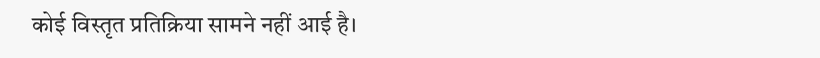कोई विस्तृत प्रतिक्रिया सामने नहीं आई है।